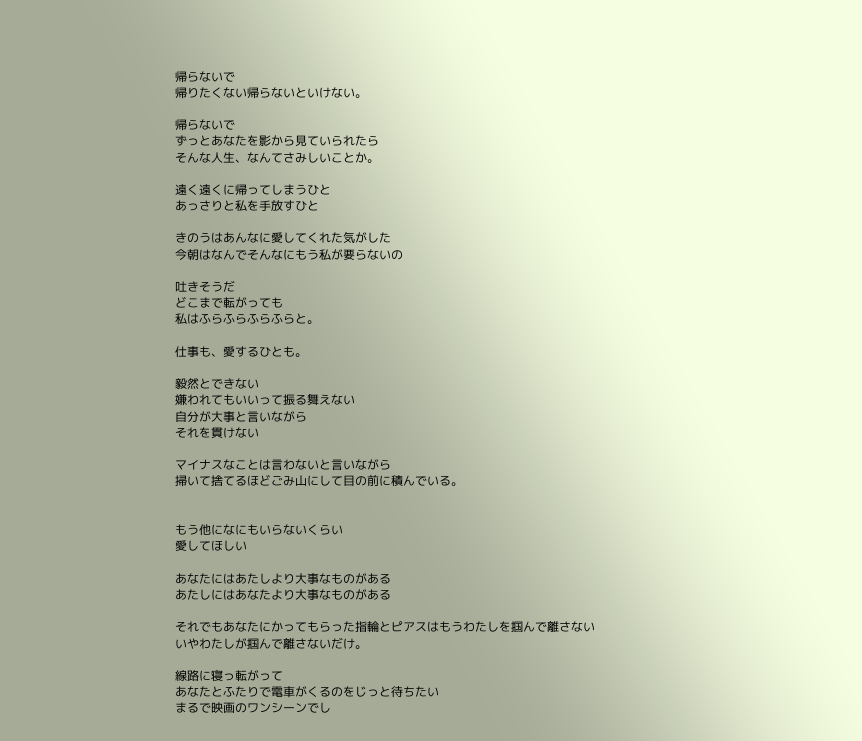帰らないで
帰りたくない帰らないといけない。

帰らないで
ずっとあなたを影から見ていられたら
そんな人生、なんてさみしいことか。

遠く遠くに帰ってしまうひと
あっさりと私を手放すひと

きのうはあんなに愛してくれた気がした
今朝はなんでそんなにもう私が要らないの

吐きそうだ
どこまで転がっても
私はふらふらふらふらと。

仕事も、愛するひとも。

毅然とできない
嫌われてもいいって振る舞えない
自分が大事と言いながら
それを貫けない

マイナスなことは言わないと言いながら
掃いて捨てるほどごみ山にして目の前に積んでいる。


もう他になにもいらないくらい
愛してほしい

あなたにはあたしより大事なものがある
あたしにはあなたより大事なものがある

それでもあなたにかってもらった指輪とピアスはもうわたしを掴んで離さない
いやわたしが掴んで離さないだけ。

線路に寝っ転がって
あなたとふたりで電車がくるのをじっと待ちたい
まるで映画のワンシーンでし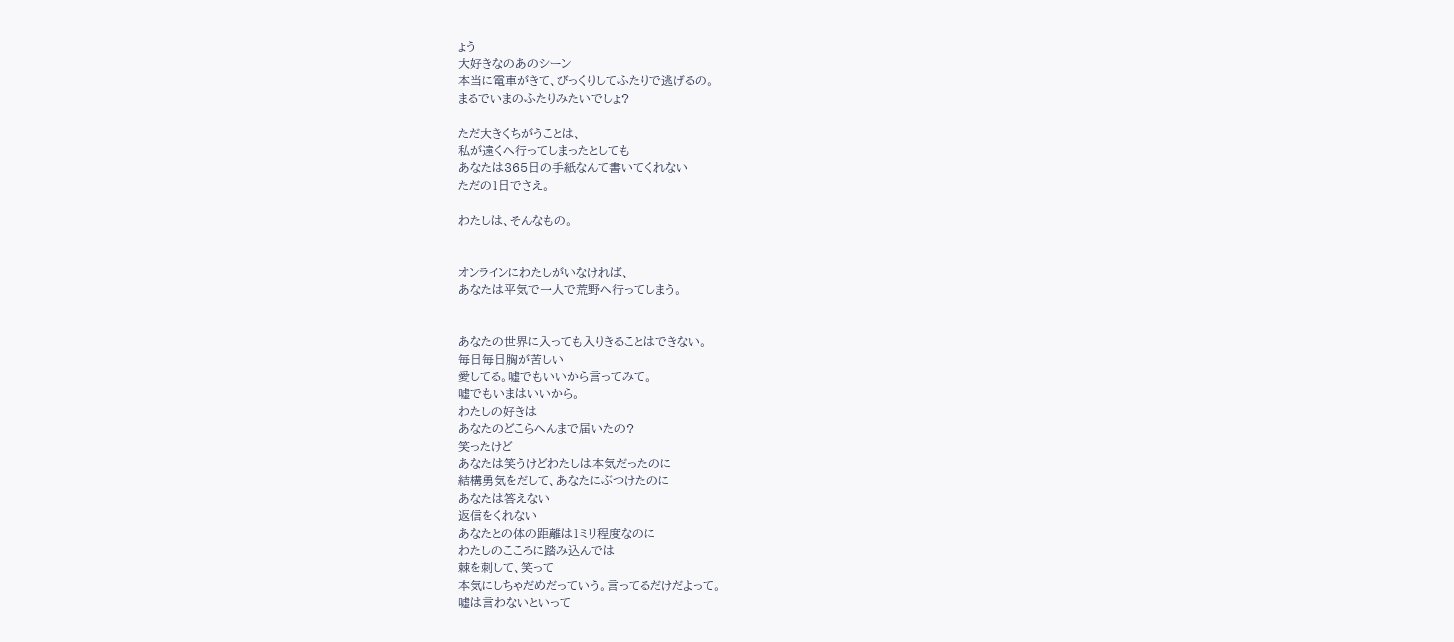ょう
大好きなのあのシーン
本当に電車がきて、びっくりしてふたりで逃げるの。
まるでいまのふたりみたいでしょ?

ただ大きくちがうことは、
私が遠くへ行ってしまったとしても
あなたは365日の手紙なんて書いてくれない
ただの1日でさえ。

わたしは、そんなもの。


オンラインにわたしがいなければ、
あなたは平気で一人で荒野へ行ってしまう。


あなたの世界に入っても入りきることはできない。
毎日毎日胸が苦しい
愛してる。嘘でもいいから言ってみて。
嘘でもいまはいいから。
わたしの好きは
あなたのどこらへんまで届いたの?
笑ったけど
あなたは笑うけどわたしは本気だったのに
結構勇気をだして、あなたにぶつけたのに
あなたは答えない
返信をくれない
あなたとの体の距離は1ミリ程度なのに
わたしのこころに踏み込んでは
棘を刺して、笑って
本気にしちゃだめだっていう。言ってるだけだよって。
嘘は言わないといって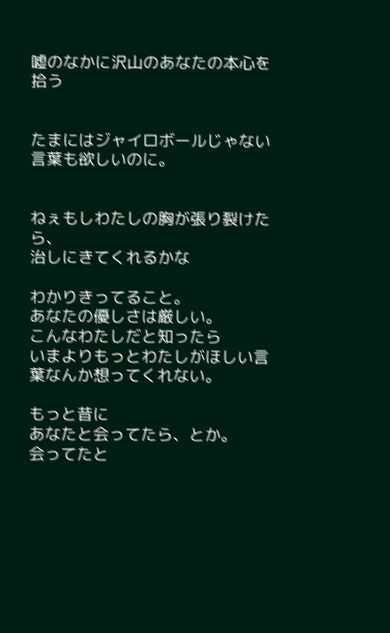嘘のなかに沢山のあなたの本心を拾う


たまにはジャイロボールじゃない言葉も欲しいのに。


ねぇもしわたしの胸が張り裂けたら、
治しにきてくれるかな

わかりきってること。
あなたの優しさは厳しい。
こんなわたしだと知ったら
いまよりもっとわたしがほしい言葉なんか想ってくれない。

もっと昔に
あなたと会ってたら、とか。
会ってたと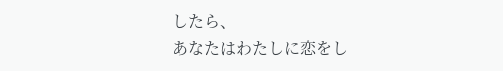したら、
あなたはわたしに恋をし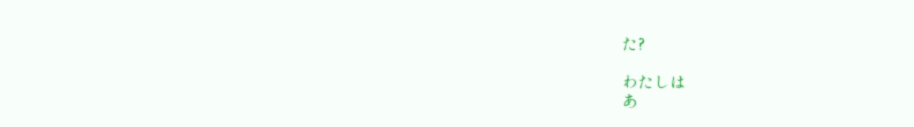た?

わたしは
あ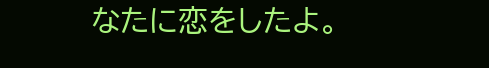なたに恋をしたよ。